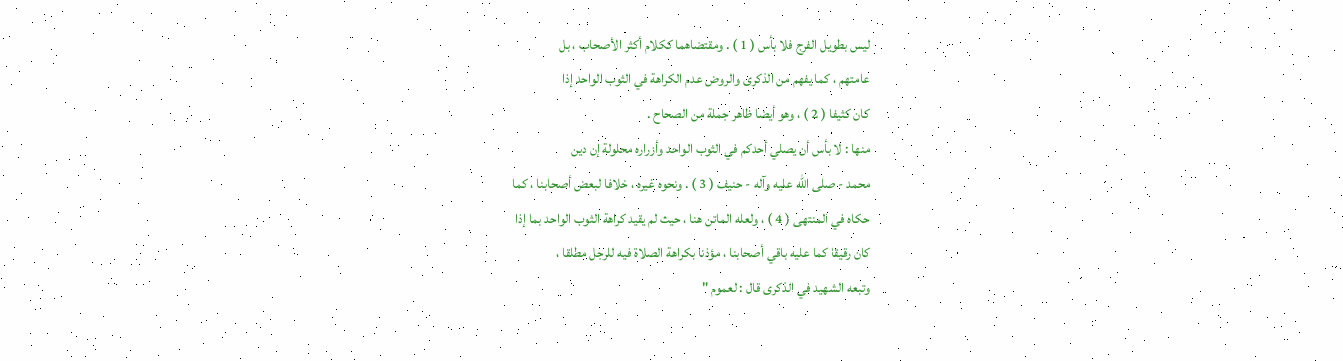ليس بطويل الفرج فلا بأس ( 1 ) . ومقتضاهما ككلام أكثر الأصحاب ، بل
عامتهم ، كما يفهم من الذكرى والروض عدم الكراهة في الثوب الواحد إذا
كان كثيفا ( 2 ) ، وهو أيضا ظاهر جملة من الصحاح .
منها : لا بأس أن يصلي أحدكم في الثوب الواحد وأزراره محلولة إن دين
محمد - صلى الله عليه وآله - حنيف ( 3 ) . ونحوه غيره ، خلافا لبعض أصحابنا ، كما
حكاه في المنتهى ( 4 ) ، ولعله الماتن هنا ، حيث لم يقيد كراهة الثوب الواحد بما إذا
كان رقيقا كما عليه باقي أصحابنا ، مؤذنا بكراهة الصلاة فيه للرجل مطلقا ،
وتبعه الشهيد في الذكرى قال : لعموم "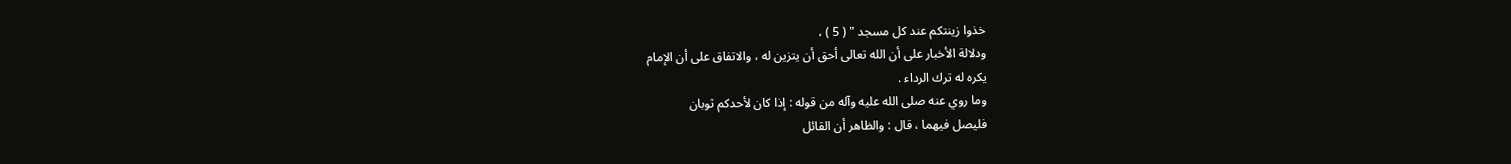خذوا زينتكم عند كل مسجد " ( 5 ) ،
ودلالة الأخبار على أن الله تعالى أحق أن يتزين له ، والاتفاق على أن الإمام
يكره له ترك الرداء .
وما روي عنه صلى الله عليه وآله من قوله : إذا كان لأحدكم ثوبان
فليصل فيهما ، قال : والظاهر أن القائل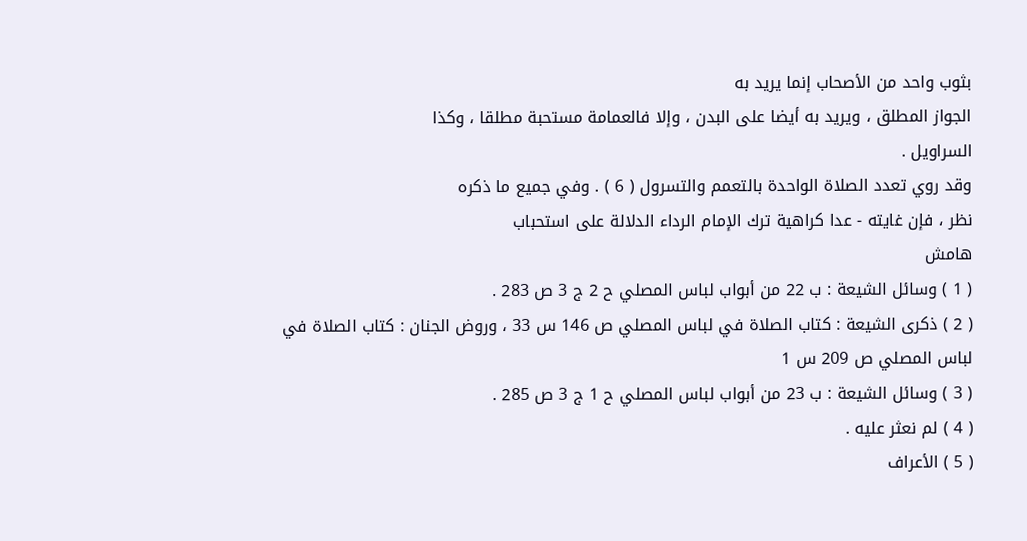بثوب واحد من الأصحاب إنما يريد به
الجواز المطلق ، ويريد به أيضا على البدن ، وإلا فالعمامة مستحبة مطلقا ، وكذا
السراويل .
وقد روي تعدد الصلاة الواحدة بالتعمم والتسرول ( 6 ) . وفي جميع ما ذكره
نظر ، فإن غايته - عدا كراهية ترك الإمام الرداء الدلالة على استحباب
هامش
( 1 ) وسائل الشيعة : ب 22 من أبواب لباس المصلي ح 2 ج 3 ص 283 .
( 2 ) ذكرى الشيعة : كتاب الصلاة في لباس المصلي ص 146 س 33 ، وروض الجنان : كتاب الصلاة في
لباس المصلي ص 209 س 1
( 3 ) وسائل الشيعة : ب 23 من أبواب لباس المصلي ح 1 ج 3 ص 285 .
( 4 ) لم نعثر عليه .
( 5 ) الأعراف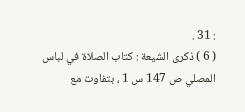: 31 .
( 6 ) ذكرى الشيعة : كتاب الصلاة في لباس المصلي ص 147 س 1 ، بتفاوت مع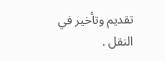تقديم وتأخير في النقل .